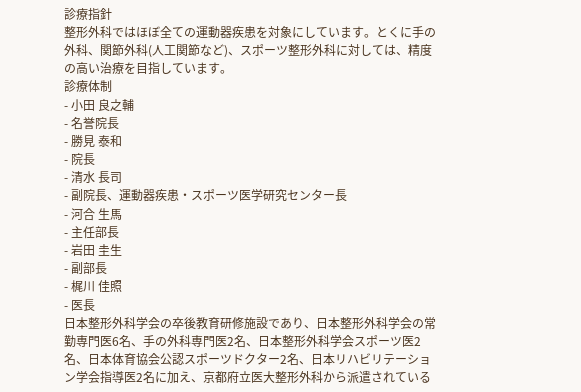診療指針
整形外科ではほぼ全ての運動器疾患を対象にしています。とくに手の外科、関節外科(人工関節など)、スポーツ整形外科に対しては、精度の高い治療を目指しています。
診療体制
- 小田 良之輔
- 名誉院長
- 勝見 泰和
- 院長
- 清水 長司
- 副院長、運動器疾患・スポーツ医学研究センター長
- 河合 生馬
- 主任部長
- 岩田 圭生
- 副部長
- 梶川 佳照
- 医長
日本整形外科学会の卒後教育研修施設であり、日本整形外科学会の常勤専門医6名、手の外科専門医2名、日本整形外科学会スポーツ医2名、日本体育協会公認スポーツドクター2名、日本リハビリテーション学会指導医2名に加え、京都府立医大整形外科から派遣されている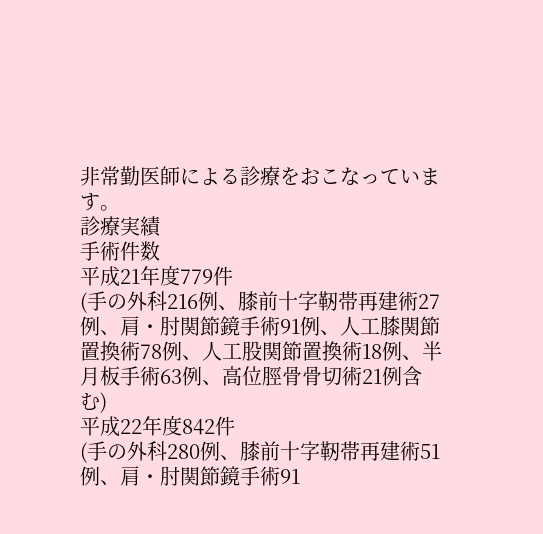非常勤医師による診療をおこなっています。
診療実績
手術件数
平成21年度779件
(手の外科216例、膝前十字靭帯再建術27例、肩・肘関節鏡手術91例、人工膝関節置換術78例、人工股関節置換術18例、半月板手術63例、高位脛骨骨切術21例含む)
平成22年度842件
(手の外科280例、膝前十字靭帯再建術51例、肩・肘関節鏡手術91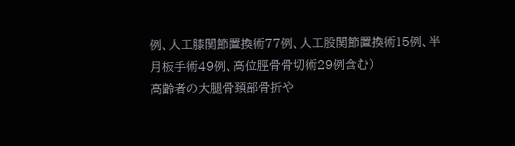例、人工膝関節置換術77例、人工股関節置換術15例、半月板手術49例、高位脛骨骨切術29例含む)
高齢者の大腿骨頚部骨折や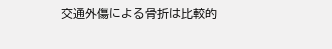交通外傷による骨折は比較的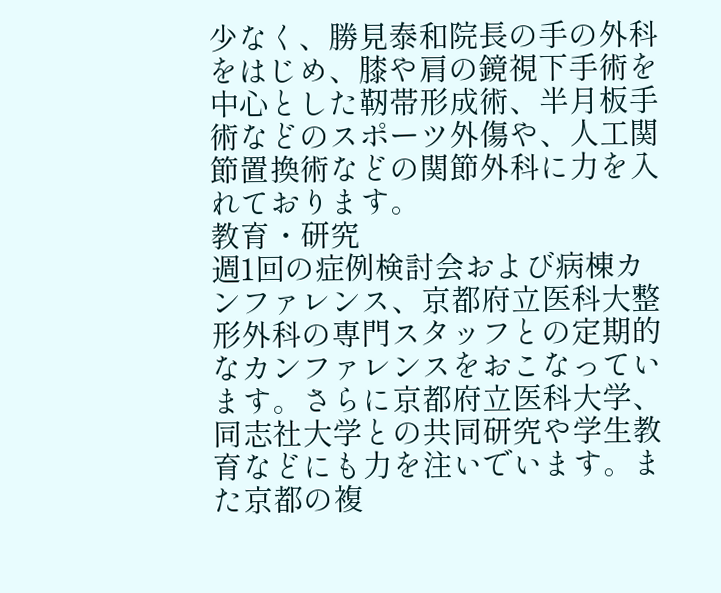少なく、勝見泰和院長の手の外科をはじめ、膝や肩の鏡視下手術を中心とした靭帯形成術、半月板手術などのスポーツ外傷や、人工関節置換術などの関節外科に力を入れております。
教育・研究
週1回の症例検討会および病棟カンファレンス、京都府立医科大整形外科の専門スタッフとの定期的なカンファレンスをおこなっています。さらに京都府立医科大学、同志社大学との共同研究や学生教育などにも力を注いでいます。また京都の複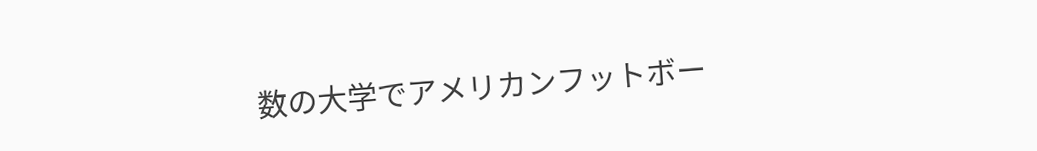数の大学でアメリカンフットボー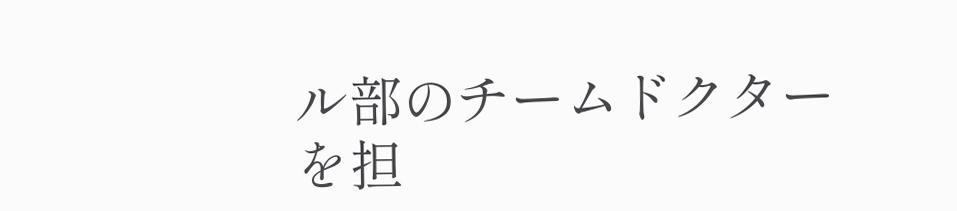ル部のチームドクターを担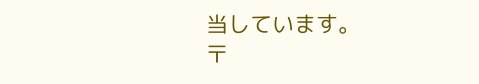当しています。
〒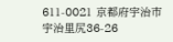611-0021 京都府宇治市宇治里尻36-26